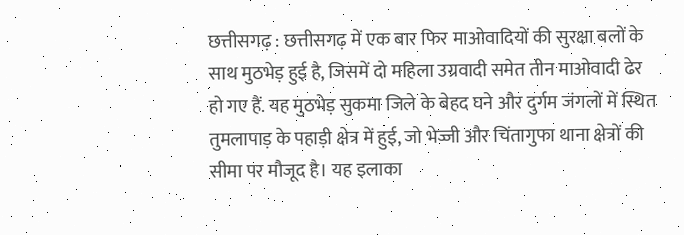छत्तीसगढ़ : छत्तीसगढ़ में एक बार फिर माओवादियों की सुरक्षा बलों के साथ मुठभेड़ हुई है, जिसमें दो महिला उग्रवादी समेत तीन माओवादी ढेर हो गए हैं. यह मुठभेड़ सुकमा जिले के बेहद घने और दुर्गम जंगलों में स्थित तुमलापाड़ के पहाड़ी क्षेत्र में हुई, जो भेज्जी और चिंतागुफा थाना क्षेत्रों की सीमा पर मौजूद है। यह इलाका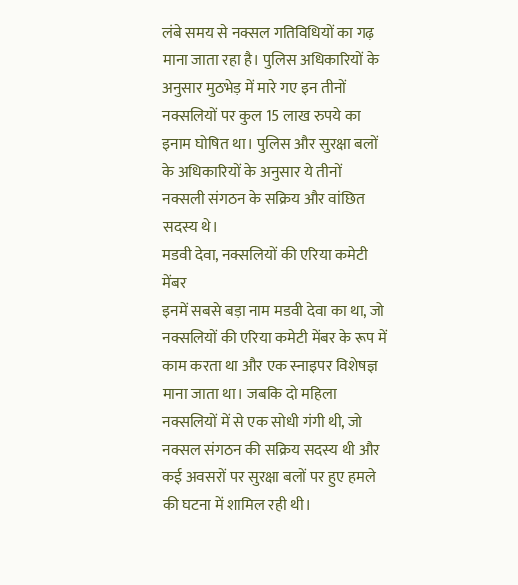लंबे समय से नक्सल गतिविधियों का गढ़ माना जाता रहा है। पुलिस अधिकारियों के अनुसार मुठभेड़ में मारे गए इन तीनों नक्सलियों पर कुल 15 लाख रुपये का इनाम घोषित था। पुलिस और सुरक्षा बलों के अधिकारियों के अनुसार ये तीनों नक्सली संगठन के सक्रिय और वांछित सदस्य थे।
मडवी देवा, नक्सलियों की एरिया कमेटी मेंबर
इनमें सबसे बड़ा नाम मडवी देवा का था, जो नक्सलियों की एरिया कमेटी मेंबर के रूप में काम करता था और एक स्नाइपर विशेषज्ञ माना जाता था। जबकि दो महिला नक्सलियों में से एक सोधी गंगी थी, जो नक्सल संगठन की सक्रिय सदस्य थी और कई अवसरों पर सुरक्षा बलों पर हुए हमले की घटना में शामिल रही थी।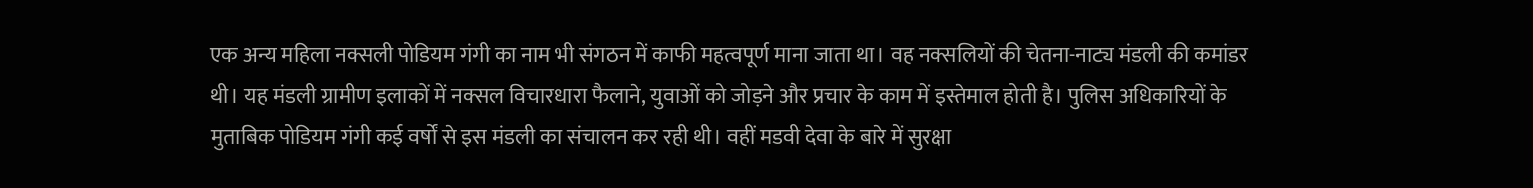एक अन्य महिला नक्सली पोडियम गंगी का नाम भी संगठन में काफी महत्वपूर्ण माना जाता था। वह नक्सलियों की चेतना-नाट्य मंडली की कमांडर थी। यह मंडली ग्रामीण इलाकों में नक्सल विचारधारा फैलाने, युवाओं को जोड़ने और प्रचार के काम में इस्तेमाल होती है। पुलिस अधिकारियों के मुताबिक पोडियम गंगी कई वर्षों से इस मंडली का संचालन कर रही थी। वहीं मडवी देवा के बारे में सुरक्षा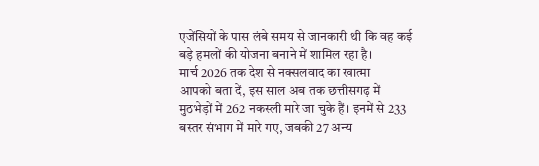एजेंसियों के पास लंबे समय से जानकारी थी कि वह कई बड़े हमलों की योजना बनाने में शामिल रहा है।
मार्च 2026 तक देश से नक्सलवाद का खात्मा
आपको बता दें, इस साल अब तक छत्तीसगढ़ में मुठभेड़ों में 262 नकस्ली मारे जा चुके हैं। इनमें से 233 बस्तर संभाग में मारे गए, जबकी 27 अन्य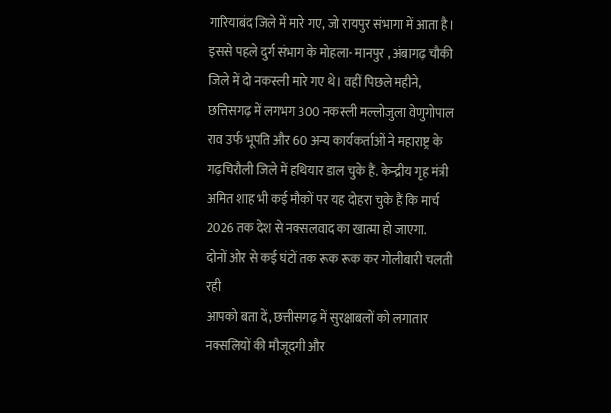गारियाबंद जिले में मारे गए, जो रायपुर संभागा में आता है। इससे पहले दुर्ग संभाग के मोहला- मानपुर , अंबागढ़ चौकी जिले में दो नकस्ली मारे गए थे। वहीं पिछले महीने, छत्तिसगढ़ में लगभग 300 नकस्ली मल्लोजुला वेणुगोपाल राव उर्फ भूपति और 60 अन्य कार्यकर्ताओं ने महाराष्ट्र के गढ़चिरौली जिले में हथियार डाल चुके हैं. केन्द्रीय गृह मंत्री अमित शाह भी कई मौकों पर यह दोहरा चुके हैं कि मार्च 2026 तक देश से नक्सलवाद का खात्मा हो जाएगा.
दोनों ओर से कई घंटों तक रूक रूक कर गोलीबारी चलती रही
आपको बता दें, छत्तीसगढ़ में सुरक्षाबलों को लगातार नक्सलियों की मौजूदगी और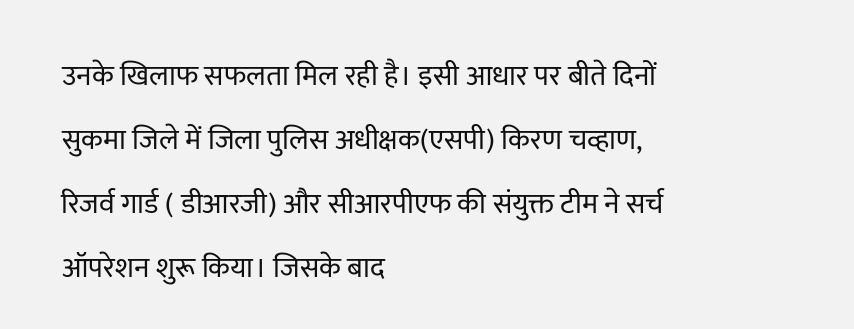उनके खिलाफ सफलता मिल रही है। इसी आधार पर बीते दिनों सुकमा जिले में जिला पुलिस अधीक्षक(एसपी) किरण चव्हाण, रिजर्व गार्ड ( डीआरजी) और सीआरपीएफ की संयुक्त टीम ने सर्च ऑपरेशन शुरू किया। जिसके बाद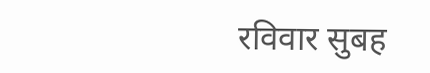रविवार सुबह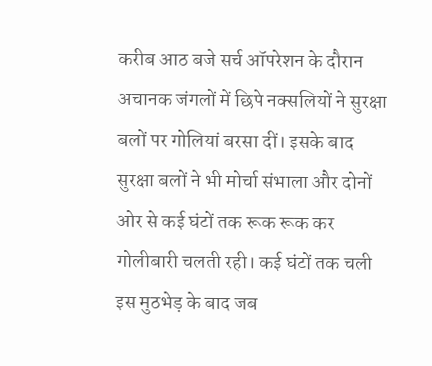करीब आठ बजे सर्च ऑपरेशन के दौरान अचानक जंगलों में छिपे नक्सलियों ने सुरक्षा बलों पर गोलियां बरसा दीं। इसके बाद सुरक्षा बलों ने भी मोर्चा संभाला और दोनों ओर से कई घंटों तक रूक रूक कर गोलीबारी चलती रही। कई घंटों तक चली इस मुठभेड़ के बाद जब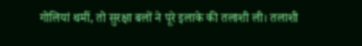गोलियां थमीं, तो सुरक्षा बलों ने पूरे इलाके की तलाशी ली। तलाशी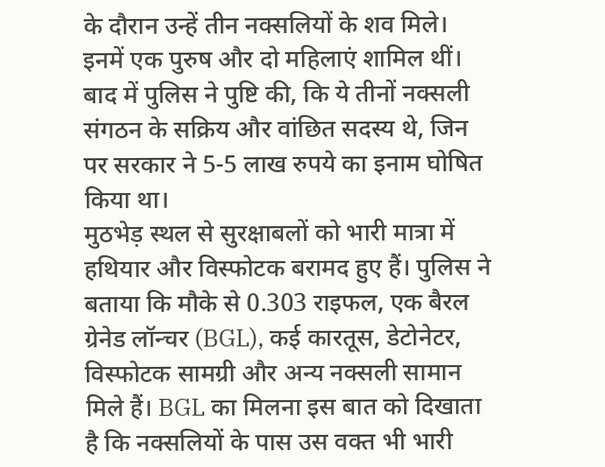के दौरान उन्हें तीन नक्सलियों के शव मिले। इनमें एक पुरुष और दो महिलाएं शामिल थीं। बाद में पुलिस ने पुष्टि की, कि ये तीनों नक्सली संगठन के सक्रिय और वांछित सदस्य थे, जिन पर सरकार ने 5-5 लाख रुपये का इनाम घोषित किया था।
मुठभेड़ स्थल से सुरक्षाबलों को भारी मात्रा में हथियार और विस्फोटक बरामद हुए हैं। पुलिस ने बताया कि मौके से 0.303 राइफल, एक बैरल ग्रेनेड लॉन्चर (BGL), कई कारतूस, डेटोनेटर, विस्फोटक सामग्री और अन्य नक्सली सामान मिले हैं। BGL का मिलना इस बात को दिखाता है कि नक्सलियों के पास उस वक्त भी भारी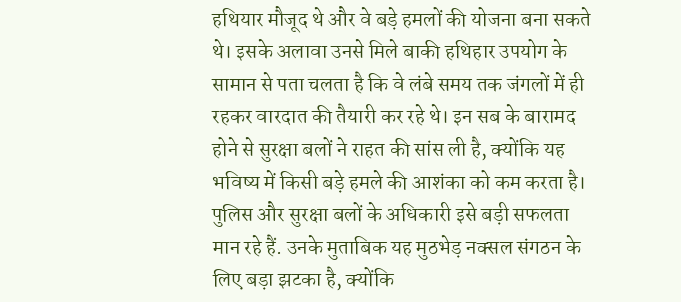हथियार मौजूद थे और वे बड़े हमलों की योजना बना सकते थे। इसके अलावा उनसे मिले बाकी हथिहार उपयोग के सामान से पता चलता है कि वे लंबे समय तक जंगलों में ही रहकर वारदात की तैयारी कर रहे थे। इन सब के बारामद होने से सुरक्षा बलों ने राहत की सांस ली है, क्योंकि यह भविष्य में किसी बड़े हमले की आशंका को कम करता है।
पुलिस और सुरक्षा बलों के अधिकारी इसे बड़ी सफलता मान रहे हैं. उनके मुताबिक यह मुठभेड़ नक्सल संगठन के लिए बड़ा झटका है, क्योंकि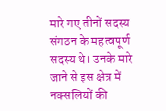मारे गए तीनों सदस्य संगठन के महत्वपूर्ण सदस्य थे। उनके मारे जाने से इस क्षेत्र में नक्सलियों की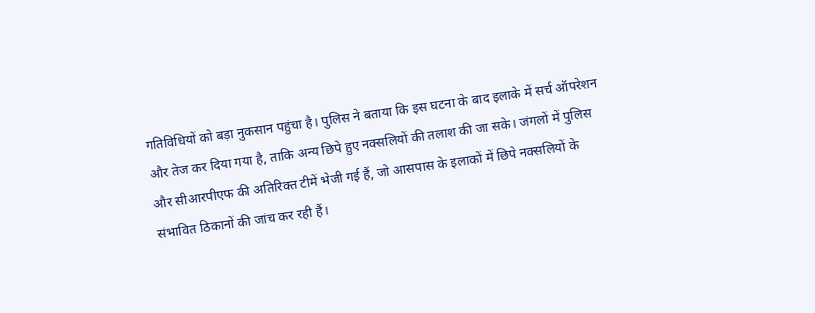गतिविधियों को बड़ा नुकसान पहुंचा है। पुलिस ने बताया कि इस घटना के बाद इलाके में सर्च ऑपरेशन और तेज कर दिया गया है, ताकि अन्य छिपे हुए नक्सलियों की तलाश की जा सके। जंगलों में पुलिस और सीआरपीएफ की अतिरिक्त टीमें भेजी गई हैं, जो आसपास के इलाकों में छिपे नक्सलियों के संभावित ठिकानों की जांच कर रही हैं।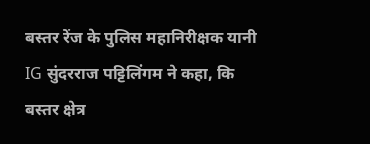बस्तर रेंज के पुलिस महानिरीक्षक यानी IG सुंदरराज पट्टिलिंगम ने कहा, कि बस्तर क्षेत्र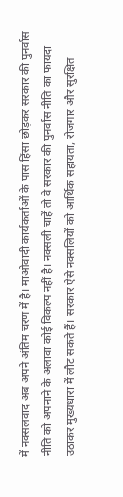में नक्सलवाद अब अपने अंतिम चरण में है। माओवादी कार्यकर्ताओं के पास हिंसा छोड़कर सरकार की पुनर्वास नीति को अपनाने के अलावा कोई विकल्प नहीं है। नक्सली चाहें तो वे सरकार की पुनर्वास नीति का फायदा उठाकर मुख्यधारा में लौट सकते हैं। सरकार ऐसे नक्सलियों को आर्थिक सहायता, रोजगार और सुरक्षित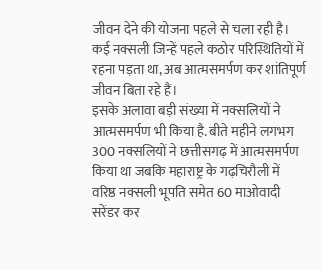जीवन देने की योजना पहले से चला रही है। कई नक्सली जिन्हें पहले कठोर परिस्थितियों में रहना पड़ता था, अब आत्मसमर्पण कर शांतिपूर्ण जीवन बिता रहे हैं।
इसके अलावा बड़ी संख्या में नक्सलियों ने आत्मसमर्पण भी किया है. बीते महीने लगभग 300 नक्सलियों ने छत्तीसगढ़ में आत्मसमर्पण किया था जबकि महाराष्ट्र के गढ़चिरौली में वरिष्ठ नक्सली भूपति समेत 60 माओवादी सरेंडर कर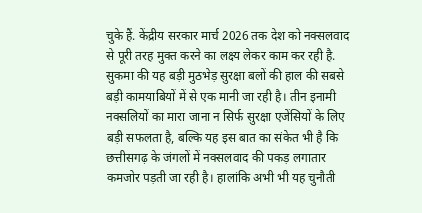चुके हैं. केंद्रीय सरकार मार्च 2026 तक देश को नक्सलवाद से पूरी तरह मुक्त करने का लक्ष्य लेकर काम कर रही है.
सुकमा की यह बड़ी मुठभेड़ सुरक्षा बलों की हाल की सबसे बड़ी कामयाबियों में से एक मानी जा रही है। तीन इनामी नक्सलियों का मारा जाना न सिर्फ सुरक्षा एजेंसियों के लिए बड़ी सफलता है, बल्कि यह इस बात का संकेत भी है कि छत्तीसगढ़ के जंगलों में नक्सलवाद की पकड़ लगातार कमजोर पड़ती जा रही है। हालांकि अभी भी यह चुनौती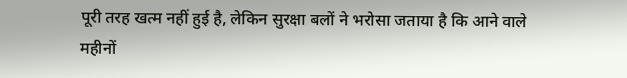पूरी तरह खत्म नहीं हुई है, लेकिन सुरक्षा बलों ने भरोसा जताया है कि आने वाले महीनों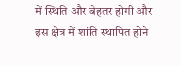में स्थिति और बेहतर होगी और इस क्षेत्र में शांति स्थापित होने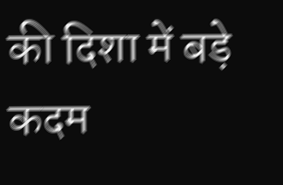की दिशा में बड़े कदम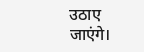उठाए जाएंगे।